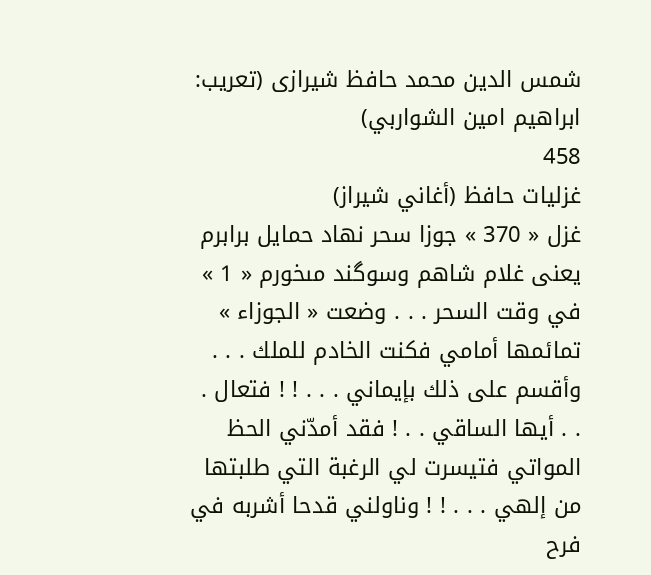شمس الدين محمد حافظ شيرازى (تعريب: ابراهيم امين الشواربي)
458
غزليات حافظ (أغاني شيراز)
غزل « 370 » جوزا سحر نهاد حمايل برابرم يعنى غلام شاهم وسوگند مىخورم « 1 » في وقت السحر . . . وضعت « الجوزاء » تمائمها أمامي فكنت الخادم للملك . . . وأقسم على ذلك بإيماني . . . ! ! فتعال . . . أيها الساقي . . ! فقد أمدّني الحظ المواتي فتيسرت لي الرغبة التي طلبتها من إلهي . . . ! ! وناولني قدحا أشربه في فرح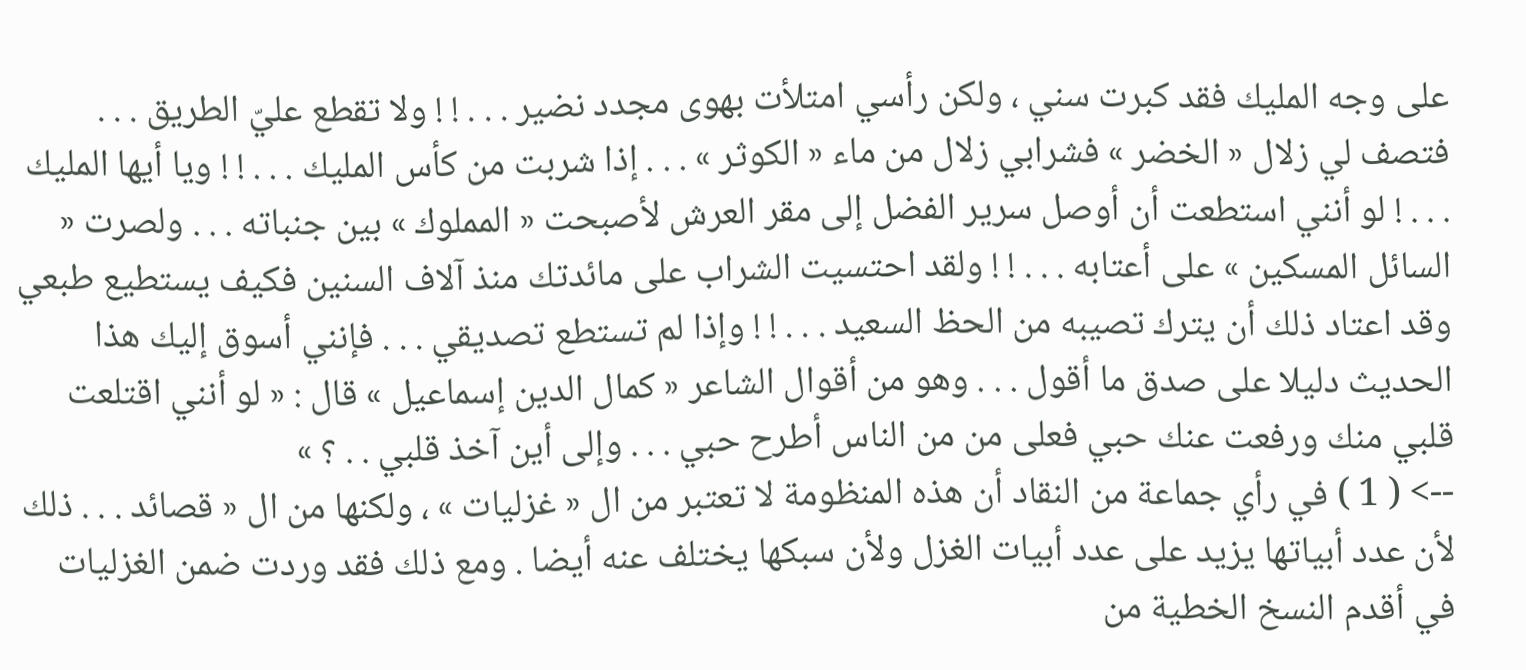على وجه المليك فقد كبرت سني ، ولكن رأسي امتلأت بهوى مجدد نضير . . . ! ! ولا تقطع عليّ الطريق . . . فتصف لي زلال « الخضر » فشرابي زلال من ماء « الكوثر » . . . إذا شربت من كأس المليك . . . ! ! ويا أيها المليك . . . ! لو أنني استطعت أن أوصل سرير الفضل إلى مقر العرش لأصبحت « المملوك » بين جنباته . . . ولصرت « السائل المسكين » على أعتابه . . . ! ! ولقد احتسيت الشراب على مائدتك منذ آلاف السنين فكيف يستطيع طبعي وقد اعتاد ذلك أن يترك تصيبه من الحظ السعيد . . . ! ! وإذا لم تستطع تصديقي . . . فإنني أسوق إليك هذا الحديث دليلا على صدق ما أقول . . . وهو من أقوال الشاعر « كمال الدين إسماعيل » قال : « لو أنني اقتلعت قلبي منك ورفعت عنك حبي فعلى من من الناس أطرح حبي . . . وإلى أين آخذ قلبي . . ؟ »
--> ( 1 ) في رأي جماعة من النقاد أن هذه المنظومة لا تعتبر من ال « غزليات » ، ولكنها من ال « قصائد . . . ذلك لأن عدد أبياتها يزيد على عدد أبيات الغزل ولأن سبكها يختلف عنه أيضا . ومع ذلك فقد وردت ضمن الغزليات في أقدم النسخ الخطية من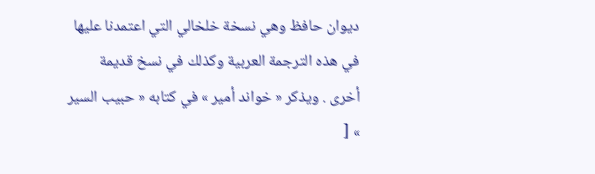ديوان حافظ وهي نسخة خلخالي التي اعتمدنا عليها في هذه الترجمة العربية وكذلك في نسخ قديمة أخرى . ويذكر « خواند أمير » في كتابه « حبيب السير » [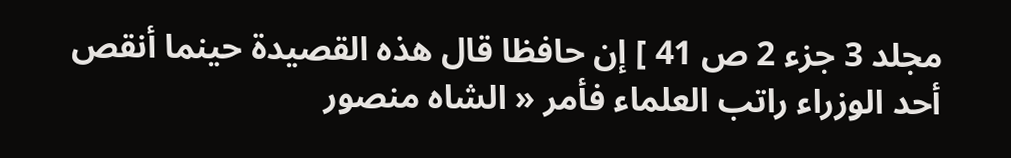مجلد 3 جزء 2 ص 41 ] إن حافظا قال هذه القصيدة حينما أنقص أحد الوزراء راتب العلماء فأمر « الشاه منصور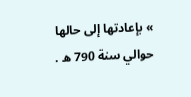» بإعادتها إلى حالها حوالي سنة 790 ه .